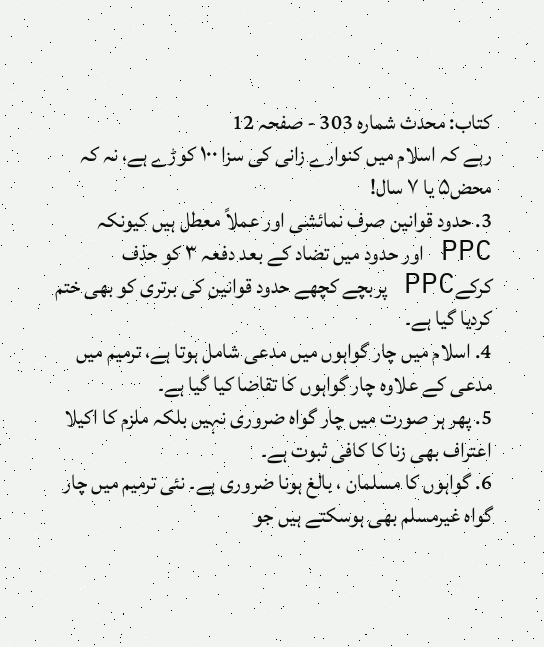کتاب: محدث شمارہ 303 - صفحہ 12
رہے کہ اسلام میں کنوارے زانی کی سزا ۱۰۰ کوڑے ہے، نہ کہ محض۵ یا ۷ سال!
3. حدود قوانین صرف نمائشی اور عملاً معطل ہیں کیونکہ PPC اور حدود میں تضاد کے بعد دفعہ ۳ کو حذف کرکےPPC پربچے کچھے حدود قوانین کی برتری کو بھی ختم کردیا گیا ہے۔
4. اسلام میں چار گواہوں میں مدعی شامل ہوتا ہے، ترمیم میں مدعی کے علاوہ چار گواہوں کا تقاضا کیا گیا ہے۔
5. پھر ہر صورت میں چار گواہ ضروری نہیں بلکہ ملزم کا اکیلا اعتراف بھی زنا کا کافی ثبوت ہے۔
6. گواہوں کا مسلمان ، بالغ ہونا ضروری ہے۔ نئی ترمیم میں چار گواہ غیرمسلم بھی ہوسکتے ہیں جو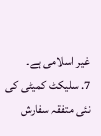غیر اسلامی ہے۔
7. سلیکٹ کمیٹی کی نئی متفقہ سفارش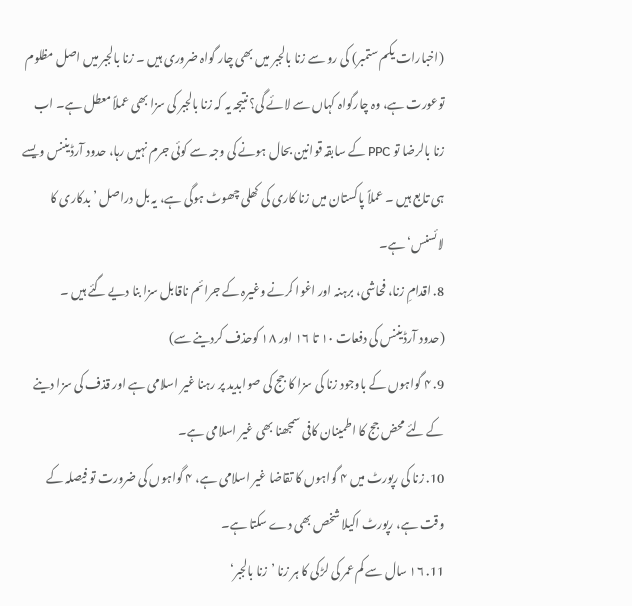(اخبارات یکم ستمبر) کی رو سے زنا بالجبر میں بھی چار گواہ ضروری ہیں ۔ زنا بالجبر میں اصل مظلوم توعورت ہے، وہ چارگواہ کہاں سے لائے گی؟ نتیجہ یہ کہ زنا بالجبر کی سزا بھی عملاً معطل ہے۔ اب زنا بالرضا تو PPC کے سابقہ قوانین بحال ہونے کی وجہ سے کوئی جرم نہیں رہا، حدود آرڈیننس ویسے ہی تابع ہیں ۔ عملاً پاکستان میں زنا کاری کی کھلی چھوٹ ہوگی ہے، یہ بل دراصل ’بدکاری کا لائسنس‘ ہے۔
8. اقدامِ زنا، فحاشی، برہنہ اور اغوا کرنے وغیرہ کے جرائم ناقابل سزا بنا دیے گئے ہیں ۔
(حدود آرڈیننس کی دفعات ۱۰ تا ۱۶ اور ۱۸ کوحذف کردینے سے)
9. ۴ گواہوں کے باوجود زنا کی سزا کا جج کی صوابدید پر رہنا غیر اسلامی ہے اور قذف کی سزا دینے کے لئے محض جج کا اطمینان کافی سمجھنا بھی غیر اسلامی ہے۔
10. زنا کی رپورٹ میں ۴ گواہوں کا تقاضا غیر اسلامی ہے، ۴ گواہوں کی ضرورت تو فیصلہ کے وقت ہے، رپورٹ اکیلا شخص بھی دے سکتا ہے۔
11. ۱۶ سال سے کم عمر کی لڑکی کا ہر زنا ’زنا بالجبر‘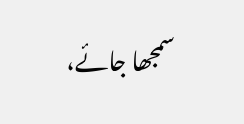سمجھا جائے،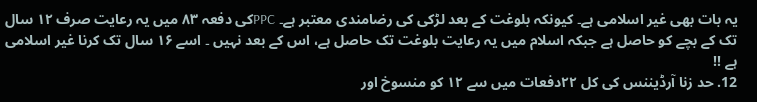یہ بات بھی غیر اسلامی ہے۔ کیونکہ بلوغت کے بعد لڑکی کی رضامندی معتبر ہے۔ PPCکی دفعہ ۸۳ میں یہ رعایت صرف ۱۲ سال تک کے بچے کو حاصل ہے جبکہ اسلام میں یہ رعایت بلوغت تک حاصل ہے، اس کے بعد نہیں ۔ اسے ۱۶ سال تک کرنا غیر اسلامی ہے !!
12. حد زنا آرڈیننس کی کل ۲۲دفعات میں سے ۱۲ کو منسوخ اور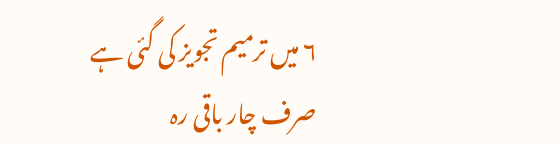۶ میں ترمیم تجویز کی گئی ہے صرف چار باقی رہ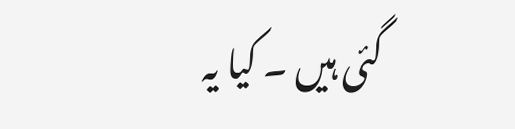گئی ہیں ۔ کیا یہ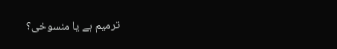ترمیم ہے یا منسوخی؟